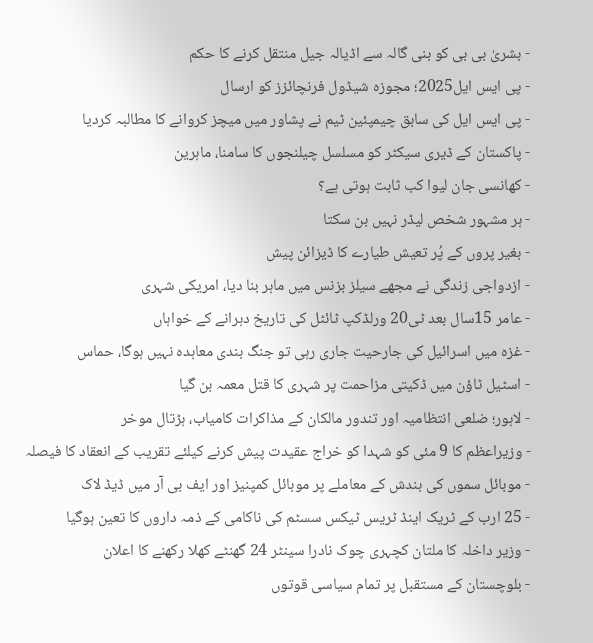- بشریٰ بی بی کو بنی گالہ سے اڈیالہ جیل منتقل کرنے کا حکم
- پی ایس ایل2025؛ مجوزہ شیڈول فرنچائزز کو ارسال
- پی ایس ایل کی سابق چیمپئین ٹیم نے پشاور میں میچز کروانے کا مطالبہ کردیا
- پاکستان کے ڈیری سیکٹر کو مسلسل چیلنجوں کا سامنا، ماہرین
- کھانسی جان لیوا کب ثابت ہوتی ہے؟
- ہر مشہور شخص لیڈر نہیں بن سکتا
- بغیر پروں کے پُر تعیش طیارے کا ڈیزائن پیش
- ازدواجی زندگی نے مجھے سیلز بزنس میں ماہر بنا دیا، امریکی شہری
- عامر 15سال بعد ٹی20 ورلڈکپ ٹائٹل کی تاریخ دہرانے کے خواہاں
- غزہ میں اسرائیل کی جارحیت جاری رہی تو جنگ بندی معاہدہ نہیں ہوگا، حماس
- اسٹیل ٹاؤن میں ڈکیتی مزاحمت پر شہری کا قتل معمہ بن گیا
- لاہور؛ ضلعی انتظامیہ اور تندور مالکان کے مذاکرات کامیاب، ہڑتال موخر
- وزیراعظم کا 9 مئی کو شہدا کو خراج عقیدت پیش کرنے کیلئے تقریب کے انعقاد کا فیصلہ
- موبائل سموں کی بندش کے معاملے پر موبائل کمپنیز اور ایف بی آر میں ڈیڈ لاک
- 25 ارب کے ٹریک اینڈ ٹریس ٹیکس سسٹم کی ناکامی کے ذمہ داروں کا تعین ہوگیا
- وزیر داخلہ کا ملتان کچہری چوک نادرا سینٹر 24 گھنٹے کھلا رکھنے کا اعلان
- بلوچستان کے مستقبل پر تمام سیاسی قوتوں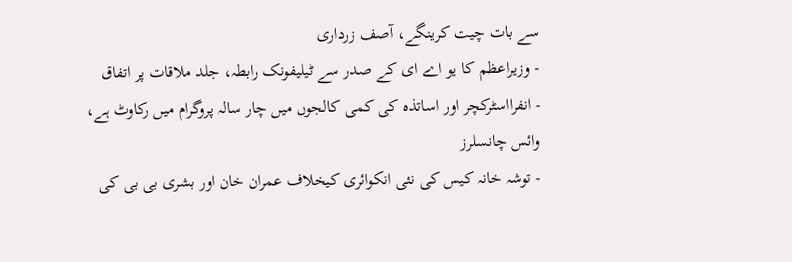سے بات چیت کرینگے، آصف زرداری
- وزیراعظم کا یو اے ای کے صدر سے ٹیلیفونک رابطہ، جلد ملاقات پر اتفاق
- انفرااسٹرکچر اور اساتذہ کی کمی کالجوں میں چار سالہ پروگرام میں رکاوٹ ہے، وائس چانسلرز
- توشہ خانہ کیس کی نئی انکوائری کیخلاف عمران خان اور بشری بی بی کی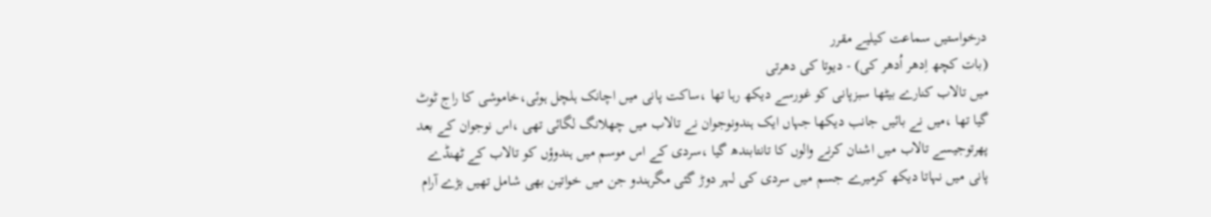درخواستیں سماعت کیلیے مقرر
(بات کچھ اِدھر اُدھر کی) - دیوتا کی دھرتی
میں تالاب کنارے بیٹھا سبزپانی کو غورسے دیکھ رہا تھا ،ساکت پانی میں اچانک ہلچل ہوئی،خاموشی کا راج ٹوٹ گیا تھا ،میں نے بائیں جانب دیکھا جہاں ایک ہندونوجوان نے تالاب میں چھلانگ لگائی تھی ،اس نوجوان کے بعد پھرتوجیسے تالاب میں اشنان کرنے والوں کا تانتابندھ گیا ،سردی کے اس موسم میں ہندوؤں کو تالاب کے ٹھنڈے پانی میں نہاتا دیکھ کرمیرے جسم میں سردی کی لہر دوڑ گئی مگرہندو جن میں خواتین بھی شامل تھیں بڑے آرام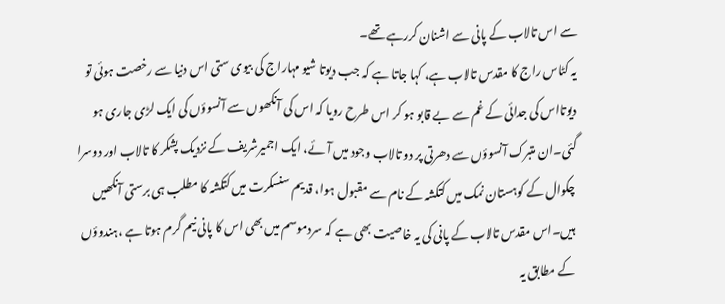سے اس تالاب کے پانی سے اشنان کررہے تھے۔
یہ کٹاس راج کا مقدس تالاب ہے، کہا جاتا ہے کہ جب دیوتا شیو مہاراج کی بیوی ستی اس دنیا سے رخصت ہوئی تو دیوتااس کی جدائی کے غم سے بے قابو ہو کر اس طرح رویا کہ اس کی آنکھوں سے آنسوؤں کی ایک لڑی جاری ہو گئی۔ان متبرک آنسوؤں سے دھرتی پر دو تالاب وجود میں آئے، ایک اجمیرشریف کے نزدیک پشکر کا تالاب اور دوسرا چکوال کے کوہستان نمک میں کتکشہ کے نام سے مقبول ہوا، قدیم سنسکرت میں کتکشہ کا مطلب ہی برستی آنکھیں ہیں۔اس مقدس تالاب کے پانی کی یہ خاصیت بھی ہے کہ سردموسم میں بھی اس کا پانی نیم گرم ہوتا ہے ،ہندوؤں کے مطابق یہ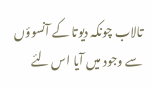تالاب چونکہ دیوتا کے آنسوؤں سے وجود میں آیا اس لئے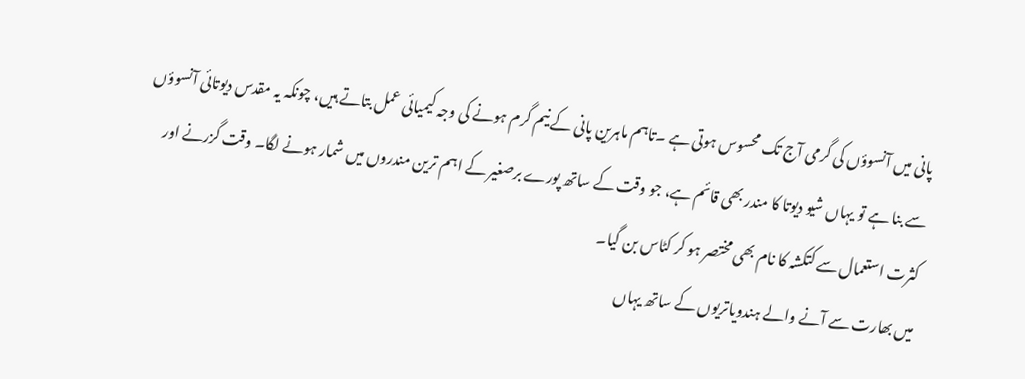پانی میں آنسوؤں کی گرمی آج تک محسوس ہوتی ہے ۔تاہم ماہرین پانی کے نیم گرم ہونے کی وجہ کیمیائی عمل بتاتے ہیں، چونکہ یہ مقدس دیوتائی آنسوؤں سے بنا ہے تو یہاں شیو دیوتا کا مندر بھی قائم ہے، جو وقت کے ساتھ پورے برصغیر کے اہم ترین مندروں میں شمار ہونے لگا۔ وقت گزرنے اور کثرت استعمال سے کتکشہ کا نام بھی مختصر ہو کر کٹاس بن گیا۔
میں بھارت سے آنے والے ہندویاتریوں کے ساتھ یہاں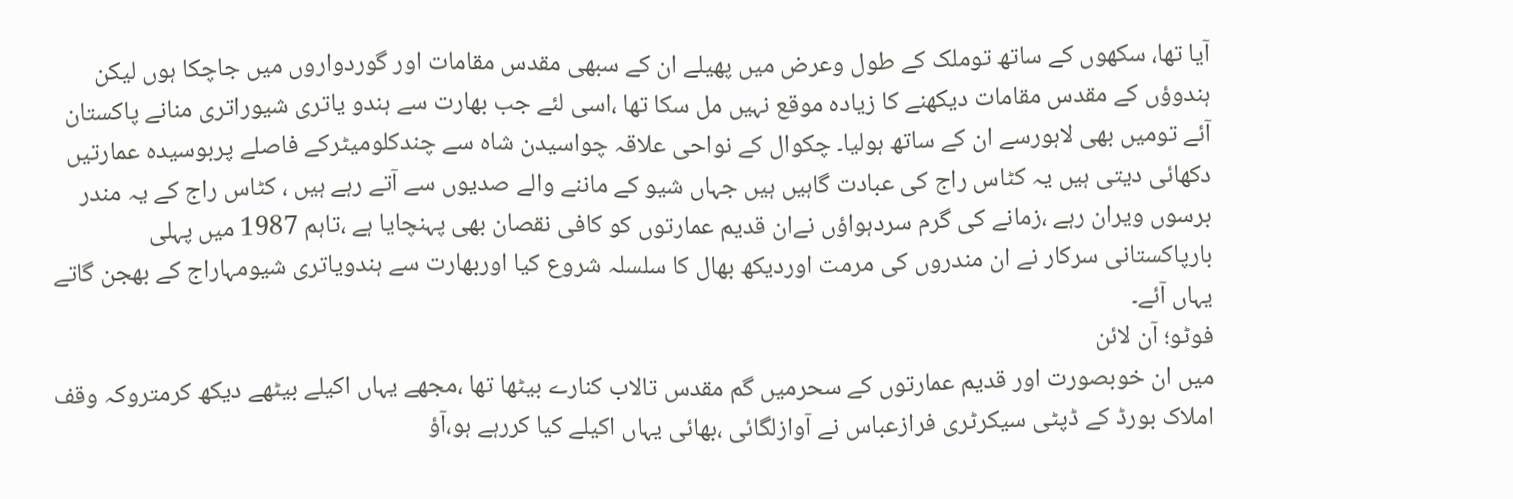آیا تھا، سکھوں کے ساتھ توملک کے طول وعرض میں پھیلے ان کے سبھی مقدس مقامات اور گوردواروں میں جاچکا ہوں لیکن ہندوؤں کے مقدس مقامات دیکھنے کا زیادہ موقع نہیں مل سکا تھا ،اسی لئے جب بھارت سے ہندو یاتری شیوراتری منانے پاکستان آئے تومیں بھی لاہورسے ان کے ساتھ ہولیا۔ چکوال کے نواحی علاقہ چواسیدن شاہ سے چندکلومیٹرکے فاصلے پربوسیدہ عمارتیں دکھائی دیتی ہیں یہ کٹاس راج کی عبادت گاہیں ہیں جہاں شیو کے ماننے والے صدیوں سے آتے رہے ہیں ، کٹاس راج کے یہ مندر برسوں ویران رہے ،زمانے کی گرم سردہواؤں نےان قدیم عمارتوں کو کافی نقصان بھی پہنچایا ہے ،تاہم 1987 میں پہلی بارپاکستانی سرکار نے ان مندروں کی مرمت اوردیکھ بھال کا سلسلہ شروع کیا اوربھارت سے ہندویاتری شیومہاراج کے بھجن گاتے یہاں آئے۔
فوٹو؛ آن لائن
میں ان خوبصورت اور قدیم عمارتوں کے سحرمیں گم مقدس تالاب کنارے بیٹھا تھا ،مجھے یہاں اکیلے بیٹھے دیکھ کرمتروکہ وقف املاک بورڈ کے ڈپٹی سیکرٹری فرازعباس نے آوازلگائی ،بھائی یہاں اکیلے کیا کررہے ہو،آؤ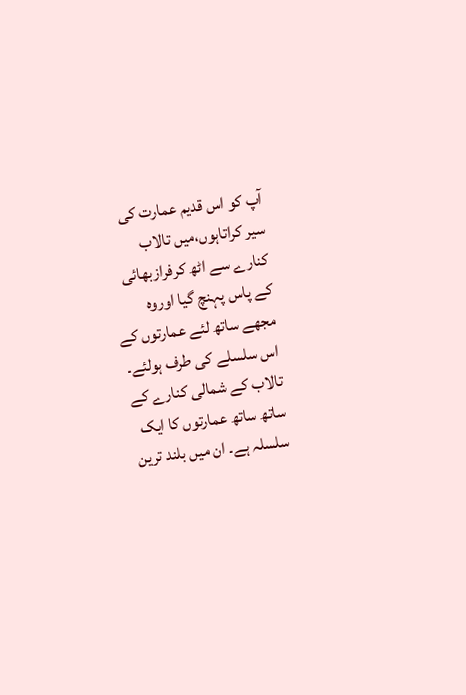آپ کو اس قدیم عمارت کی سیر کراتاہوں،میں تالاب کنارے سے اٹھ کرفرازبھائی کے پاس پہنچ گیا اوروہ مجھے ساتھ لئے عمارتوں کے اس سلسلے کی طرف ہولئے۔ تالاب کے شمالی کنارے کے ساتھ ساتھ عمارتوں کا ایک سلسلہ ہے۔ ان میں بلند ترین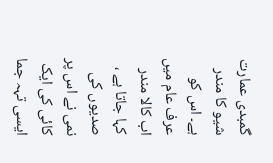گمبدی عمارت شیو کا مندر ہے۔ اس کو عرف عام میں اب کالا مندر کہا جاتا ہے ، صدیوں کی نمی نے اس پر کائی کی ایک ایسی تہہ جما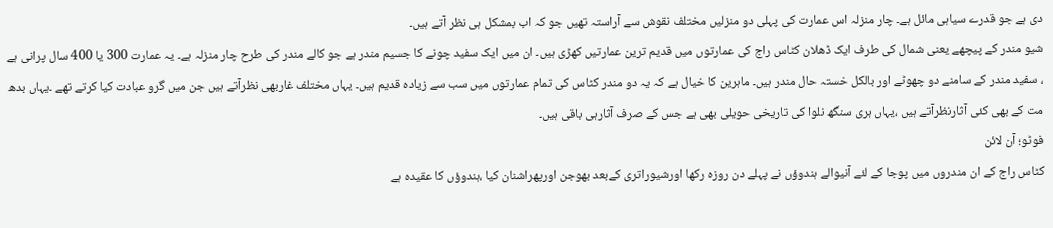دی ہے جو قدرے سیاہی مائل ہے۔ چار منزلہ اس عمارت کی پہلی دو منزلیں مختلف نقوش سے آراستہ تھیں جو کہ اب بمشکل ہی نظر آتے ہیں۔
شیو مندر کے پیچھے یعنی شمال کی طرف ایک ڈھلان کٹاس راج کی عمارتوں میں قدیم ترین عمارتیں کھڑی ہیں۔ ان میں ایک سفید چونے کا جسیم مندر ہے جو کالے مندر کی طرح چار منزلہ ہے۔ یہ عمارت 300 یا 400 سال پرانی ہے ، سفید مندر کے سامنے دو چھوٹے اور بالکل خستہ حال مندر ہیں۔ ماہرین کا خیال ہے کہ یہ دو مندر کٹاس کی تمام عمارتوں میں سب سے زیادہ قدیم ہیں۔ یہاں مختلف غاربھی نظرآتے ہیں جن میں گرو عبادت کیا کرتے تھے ۔یہاں بدھ مت کے بھی کئی آثارنظرآتے ہیں ،یہاں ہری سنگھ نلوا کی تاریخی حویلی بھی ہے جس کے صرف آثارہی باقی ہیں۔
فوٹو؛ آن لائن
کٹاس راج کے ان مندروں میں پوجا کے لئے آنیوالے ہندوؤں نے پہلے دن روزہ رکھا اورشیوراتری کےبعد بھوجن اورپھراشنان کیا ،ہندوؤں کا عقیدہ ہے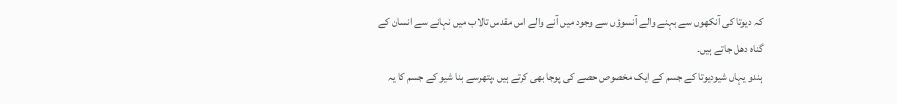کہ دیوتا کی آنکھوں سے بہنے والے آنسوؤں سے وجود میں آنے والے اس مقدس تالاب میں نہانے سے انسان کے گناہ دھل جاتے ہیں۔
ہندو یہاں شیودیوتا کے جسم کے ایک مخصوص حصے کی پوجا بھی کرتے ہیں ،پتھرسے بنا شیو کے جسم کا یہ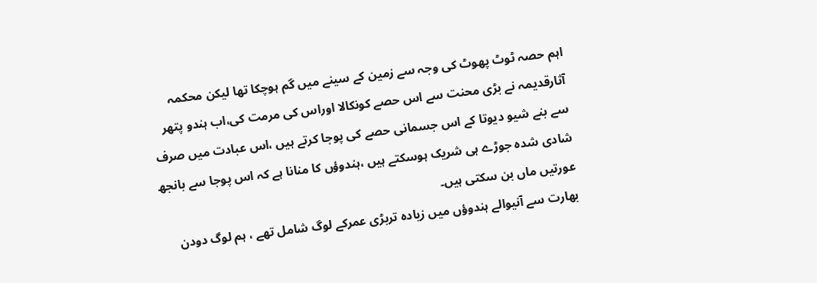اہم حصہ ٹوٹ پھوٹ کی وجہ سے زمین کے سینے میں گم ہوچکا تھا لیکن محکمہ آثارقدیمہ نے بڑی محنت سے اس حصے کونکالا اوراس کی مرمت کی،اب ہندو پتھر سے بنے شیو دیوتا کے اس جسمانی حصے کی پوجا کرتے ہیں ،اس عبادت میں صرف شادی شدہ جوڑے ہی شریک ہوسکتے ہیں ،ہندوؤں کا منانا ہے کہ اس پوجا سے بانجھ عورتیں ماں بن سکتی ہیں۔
بھارت سے آنیوالے ہندوؤں میں زیادہ تربڑی عمرکے لوگ شامل تھے ، ہم لوگ دودن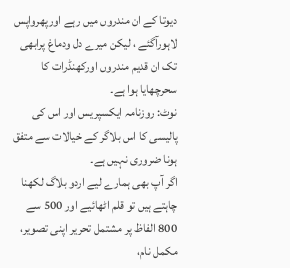دیوتا کے ان مندروں میں رہے اورپھرواپس لاہورآگئے ، لیکن میرے دل ودماغ پرابھی تک ان قدیم مندروں اورکھنڈرات کا سحرچھایا ہوا ہے۔
نوٹ: روزنامہ ایکسپریس اور اس کی پالیسی کا اس بلاگر کے خیالات سے متفق ہونا ضروری نہیں ہے۔
اگر آپ بھی ہمارے لیے اردو بلاگ لکھنا چاہتے ہیں تو قلم اٹھائیے اور 500 سے 800 الفاظ پر مشتمل تحریر اپنی تصویر، مکمل نام،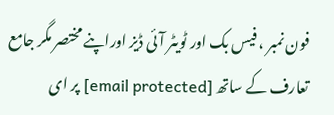فون نمبر ، فیس بک اور ٹویٹر آئی ڈیز اوراپنے مختصر مگر جامع تعارف کے ساتھ [email protected] پر ای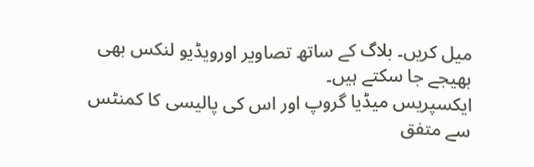میل کریں۔ بلاگ کے ساتھ تصاویر اورویڈیو لنکس بھی بھیجے جا سکتے ہیں۔
ایکسپریس میڈیا گروپ اور اس کی پالیسی کا کمنٹس سے متفق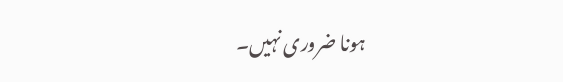ہونا ضروری نہیں۔